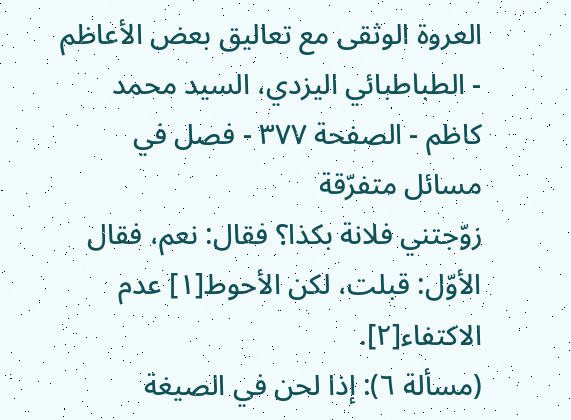العروة الوثقى مع تعاليق بعض الأعاظم - الطباطبائي اليزدي، السيد محمد كاظم - الصفحة ٣٧٧ - فصل في مسائل متفرّقة
زوّجتني فلانة بكذا؟ فقال: نعم، فقال الأوّل: قبلت، لكن الأحوط[١] عدم الاكتفاء[٢].
(مسألة ٦): إذا لحن في الصيغة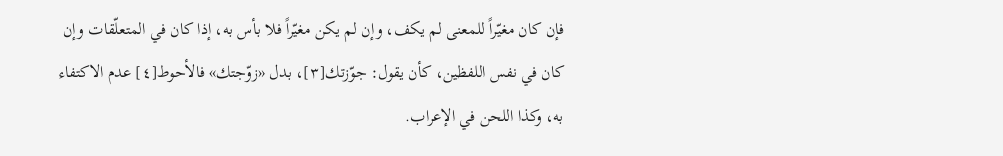فإن كان مغيّراً للمعنى لم يكف، وإن لم يكن مغيّراً فلا بأس به، إذا كان في المتعلّقات وإن كان في نفس اللفظين، كأن يقول: جوّزتك[٣]، بدل «زوّجتك» فالأحوط[٤] عدم الاكتفاء به، وكذا اللحن في الإعراب.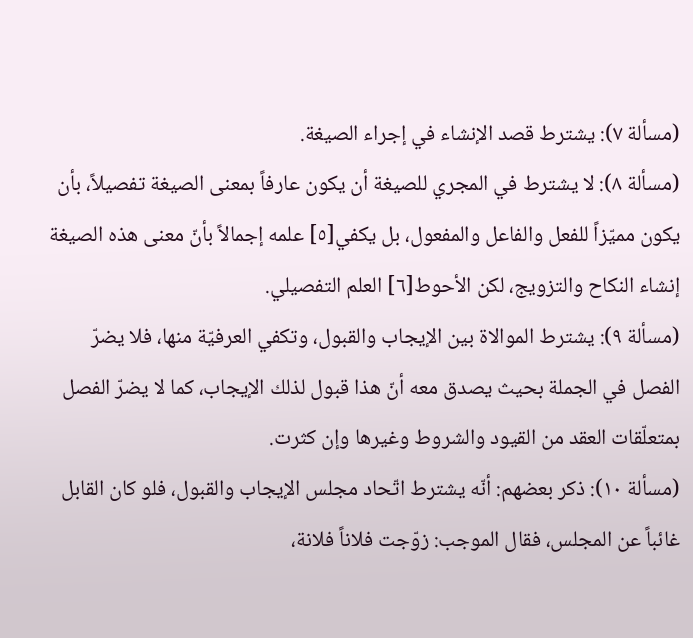(مسألة ٧): يشترط قصد الإنشاء في إجراء الصيغة.
(مسألة ٨): لا يشترط في المجري للصيغة أن يكون عارفاً بمعنى الصيغة تفصيلاً، بأن يكون مميّزاً للفعل والفاعل والمفعول، بل يكفي[٥] علمه إجمالاً بأنّ معنى هذه الصيغة إنشاء النكاح والتزويج، لكن الأحوط[٦] العلم التفصيلي.
(مسألة ٩): يشترط الموالاة بين الإيجاب والقبول، وتكفي العرفيّة منها، فلا يضرّ الفصل في الجملة بحيث يصدق معه أنّ هذا قبول لذلك الإيجاب، كما لا يضرّ الفصل بمتعلّقات العقد من القيود والشروط وغيرها وإن كثرت.
(مسألة ١٠): ذكر بعضهم: أنّه يشترط اتّحاد مجلس الإيجاب والقبول، فلو كان القابل غائباً عن المجلس، فقال الموجب: زوّجت فلاناً فلانة،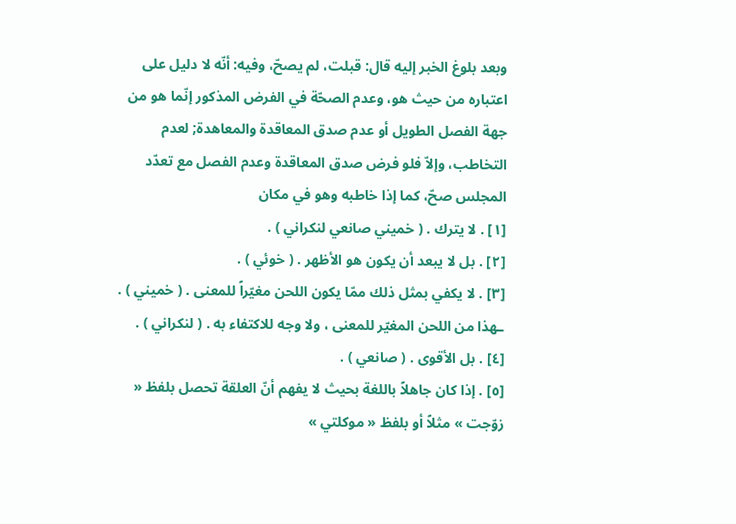وبعد بلوغ الخبر إليه قال: قبلت، لم يصحّ، وفيه: أنّه لا دليل على اعتباره من حيث هو، وعدم الصحّة في الفرض المذكور إنّما هو من جهة الفصل الطويل أو عدم صدق المعاقدة والمعاهدة; لعدم التخاطب، وإلاّ فلو فرض صدق المعاقدة وعدم الفصل مع تعدّد المجلس صحّ، كما إذا خاطبه وهو في مكان
[١] . لا يترك . ( خميني صانعي لنكراني ) .
[٢] . بل لا يبعد أن يكون هو الأظهر . ( خوئي ) .
[٣] . لا يكفي بمثل ذلك ممّا يكون اللحن مغيّراً للمعنى . ( خميني ) .
ـهذا من اللحن المغيّر للمعنى ، ولا وجه للاكتفاء به . ( لنكراني ) .
[٤] . بل الأقوى . ( صانعي ) .
[٥] . إذا كان جاهلاً باللغة بحيث لا يفهم أنّ العلقة تحصل بلفظ « زوّجت » مثلاً أو بلفظ « موكلتي »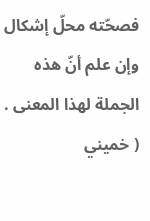فصحّته محلّ إشكال وإن علم أنّ هذه الجملة لهذا المعنى . ( خميني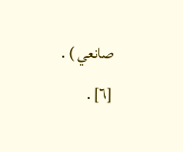صانعي ) .
[٦] .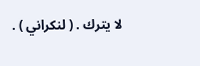لا يترك . ( لنكراني ) .